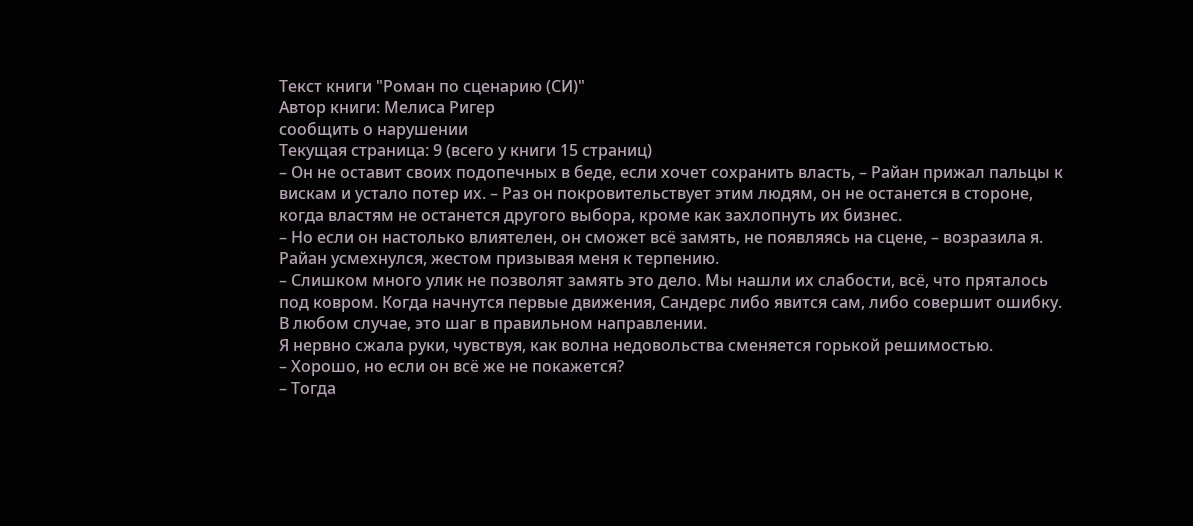Текст книги "Роман по сценарию (СИ)"
Автор книги: Мелиса Ригер
сообщить о нарушении
Текущая страница: 9 (всего у книги 15 страниц)
– Он не оставит своих подопечных в беде, если хочет сохранить власть, – Райан прижал пальцы к вискам и устало потер их. – Раз он покровительствует этим людям, он не останется в стороне, когда властям не останется другого выбора, кроме как захлопнуть их бизнес.
– Но если он настолько влиятелен, он сможет всё замять, не появляясь на сцене, – возразила я.
Райан усмехнулся, жестом призывая меня к терпению.
– Слишком много улик не позволят замять это дело. Мы нашли их слабости, всё, что пряталось под ковром. Когда начнутся первые движения, Сандерс либо явится сам, либо совершит ошибку. В любом случае, это шаг в правильном направлении.
Я нервно сжала руки, чувствуя, как волна недовольства сменяется горькой решимостью.
– Хорошо, но если он всё же не покажется?
– Тогда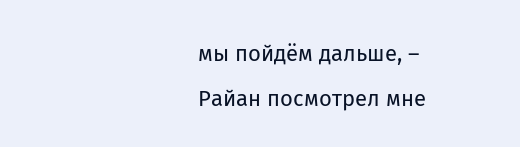мы пойдём дальше, – Райан посмотрел мне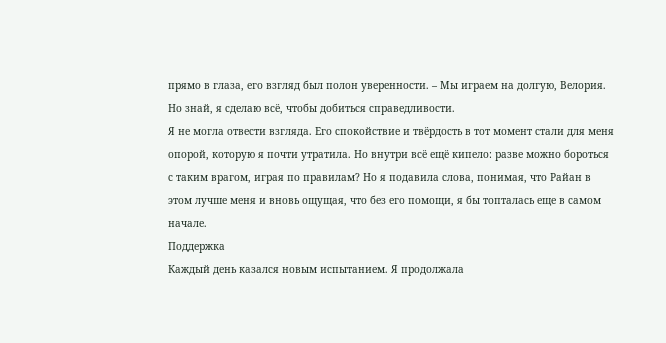прямо в глаза, его взгляд был полон уверенности. – Мы играем на долгую, Велория. Но знай, я сделаю всё, чтобы добиться справедливости.
Я не могла отвести взгляда. Его спокойствие и твёрдость в тот момент стали для меня опорой, которую я почти утратила. Но внутри всё ещё кипело: разве можно бороться с таким врагом, играя по правилам? Но я подавила слова, понимая, что Райан в этом лучше меня и вновь ощущая, что без его помощи, я бы топталась еще в самом начале.
Поддержка
Каждый день казался новым испытанием. Я продолжала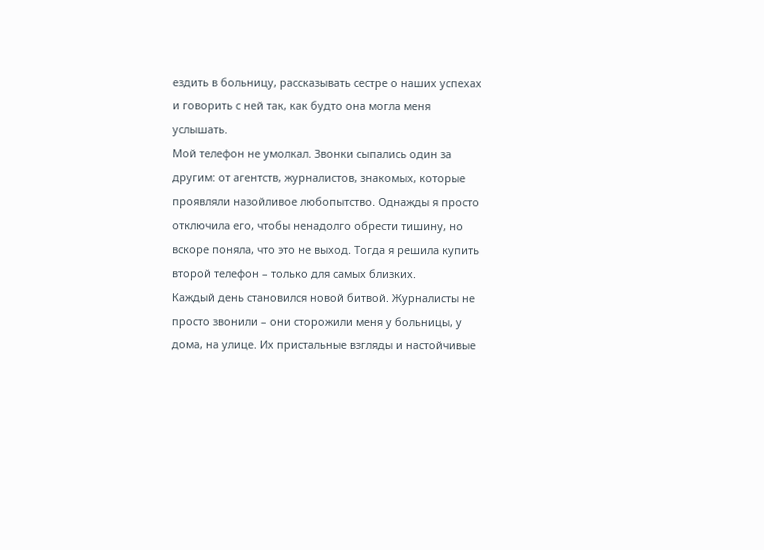ездить в больницу, рассказывать сестре о наших успехах и говорить с ней так, как будто она могла меня услышать.
Мой телефон не умолкал. Звонки сыпались один за другим: от агентств, журналистов, знакомых, которые проявляли назойливое любопытство. Однажды я просто отключила его, чтобы ненадолго обрести тишину, но вскоре поняла, что это не выход. Тогда я решила купить второй телефон – только для самых близких.
Каждый день становился новой битвой. Журналисты не просто звонили – они сторожили меня у больницы, у дома, на улице. Их пристальные взгляды и настойчивые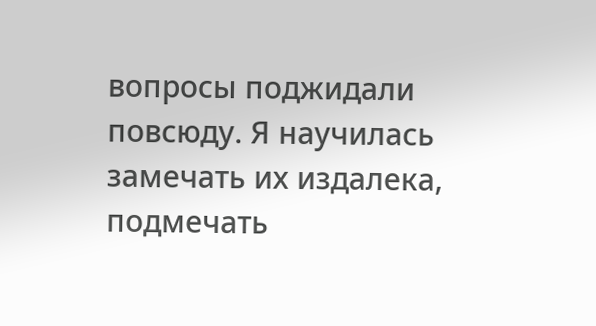вопросы поджидали повсюду. Я научилась замечать их издалека, подмечать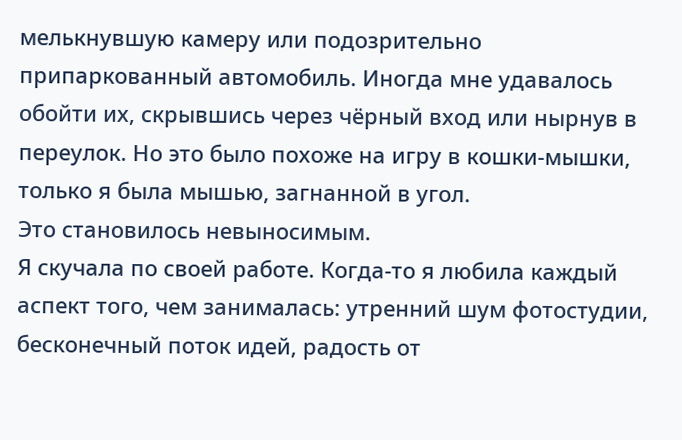мелькнувшую камеру или подозрительно припаркованный автомобиль. Иногда мне удавалось обойти их, скрывшись через чёрный вход или нырнув в переулок. Но это было похоже на игру в кошки-мышки, только я была мышью, загнанной в угол.
Это становилось невыносимым.
Я скучала по своей работе. Когда-то я любила каждый аспект того, чем занималась: утренний шум фотостудии, бесконечный поток идей, радость от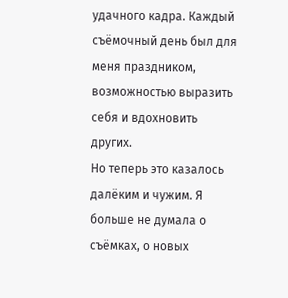удачного кадра. Каждый съёмочный день был для меня праздником, возможностью выразить себя и вдохновить других.
Но теперь это казалось далёким и чужим. Я больше не думала о съёмках, о новых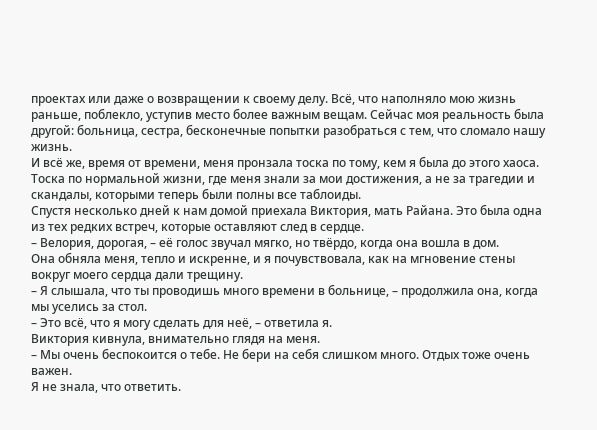проектах или даже о возвращении к своему делу. Всё, что наполняло мою жизнь раньше, поблекло, уступив место более важным вещам. Сейчас моя реальность была другой: больница, сестра, бесконечные попытки разобраться с тем, что сломало нашу жизнь.
И всё же, время от времени, меня пронзала тоска по тому, кем я была до этого хаоса. Тоска по нормальной жизни, где меня знали за мои достижения, а не за трагедии и скандалы, которыми теперь были полны все таблоиды.
Спустя несколько дней к нам домой приехала Виктория, мать Райана. Это была одна из тех редких встреч, которые оставляют след в сердце.
– Велория, дорогая, – её голос звучал мягко, но твёрдо, когда она вошла в дом.
Она обняла меня, тепло и искренне, и я почувствовала, как на мгновение стены вокруг моего сердца дали трещину.
– Я слышала, что ты проводишь много времени в больнице, – продолжила она, когда мы уселись за стол.
– Это всё, что я могу сделать для неё, – ответила я.
Виктория кивнула, внимательно глядя на меня.
– Мы очень беспокоится о тебе. Не бери на себя слишком много. Отдых тоже очень важен.
Я не знала, что ответить.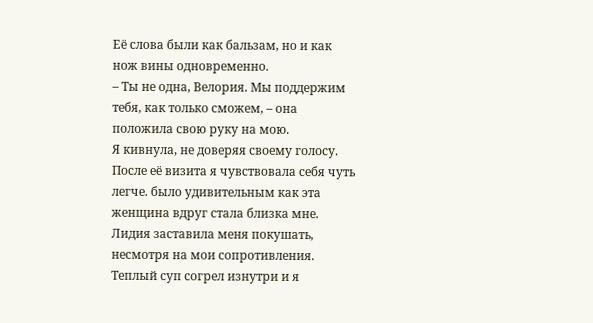Её слова были как бальзам, но и как нож вины одновременно.
– Ты не одна, Велория. Мы поддержим тебя, как только сможем, – она положила свою руку на мою.
Я кивнула, не доверяя своему голосу.
После её визита я чувствовала себя чуть легче. было удивительным как эта женщина вдруг стала близка мне.
Лидия заставила меня покушать, несмотря на мои сопротивления. Теплый суп согрел изнутри и я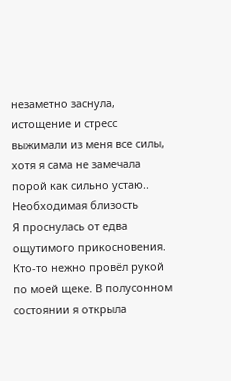незаметно заснула, истощение и стресс выжимали из меня все силы, хотя я сама не замечала порой как сильно устаю..
Необходимая близость
Я проснулась от едва ощутимого прикосновения. Кто-то нежно провёл рукой по моей щеке. В полусонном состоянии я открыла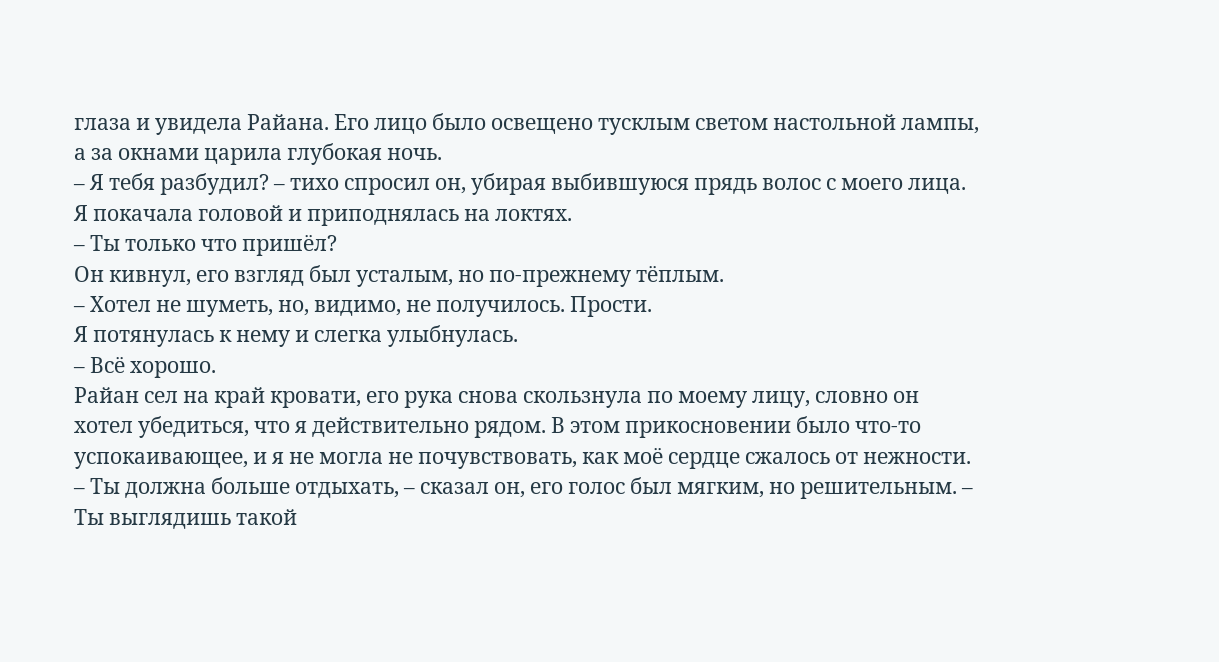глаза и увидела Райана. Его лицо было освещено тусклым светом настольной лампы, а за окнами царила глубокая ночь.
– Я тебя разбудил? – тихо спросил он, убирая выбившуюся прядь волос с моего лица.
Я покачала головой и приподнялась на локтях.
– Ты только что пришёл?
Он кивнул, его взгляд был усталым, но по-прежнему тёплым.
– Хотел не шуметь, но, видимо, не получилось. Прости.
Я потянулась к нему и слегка улыбнулась.
– Всё хорошо.
Райан сел на край кровати, его рука снова скользнула по моему лицу, словно он хотел убедиться, что я действительно рядом. В этом прикосновении было что-то успокаивающее, и я не могла не почувствовать, как моё сердце сжалось от нежности.
– Ты должна больше отдыхать, – сказал он, его голос был мягким, но решительным. – Ты выглядишь такой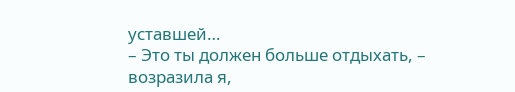уставшей…
– Это ты должен больше отдыхать, – возразила я,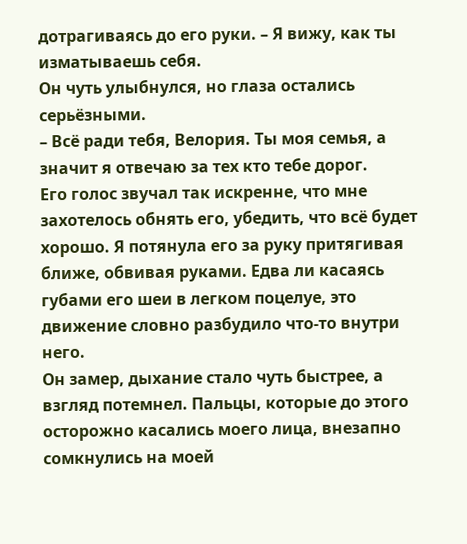дотрагиваясь до его руки. – Я вижу, как ты изматываешь себя.
Он чуть улыбнулся, но глаза остались серьёзными.
– Всё ради тебя, Велория. Ты моя семья, а значит я отвечаю за тех кто тебе дорог.
Его голос звучал так искренне, что мне захотелось обнять его, убедить, что всё будет хорошо. Я потянула его за руку притягивая ближе, обвивая руками. Едва ли касаясь губами его шеи в легком поцелуе, это движение словно разбудило что-то внутри него.
Он замер, дыхание стало чуть быстрее, а взгляд потемнел. Пальцы, которые до этого осторожно касались моего лица, внезапно сомкнулись на моей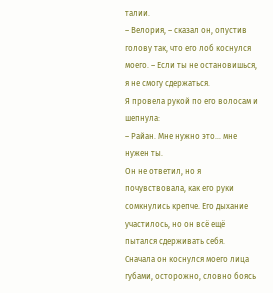талии.
– Велория, – сказал он, опустив голову так, что его лоб коснулся моего. – Если ты не остановишься, я не смогу сдержаться.
Я провела рукой по его волосам и шепнула:
– Райан. Мне нужно это… мне нужен ты.
Он не ответил, но я почувствовала, как его руки сомкнулись крепче. Его дыхание участилось, но он всё ещё пытался сдерживать себя.
Сначала он коснулся моего лица губами, осторожно, словно боясь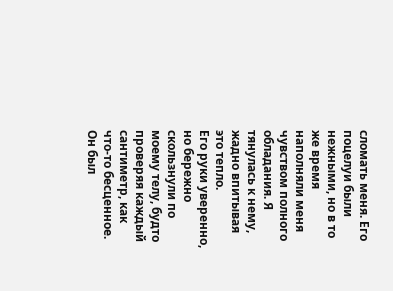сломать меня. Его поцелуи были нежными, но в то же время наполняли меня чувством полного обладания. Я тянулась к нему, жадно впитывая это тепло.
Его руки уверенно, но бережно скользнули по моему телу, будто проверяя каждый сантиметр, как что-то бесценное. Он был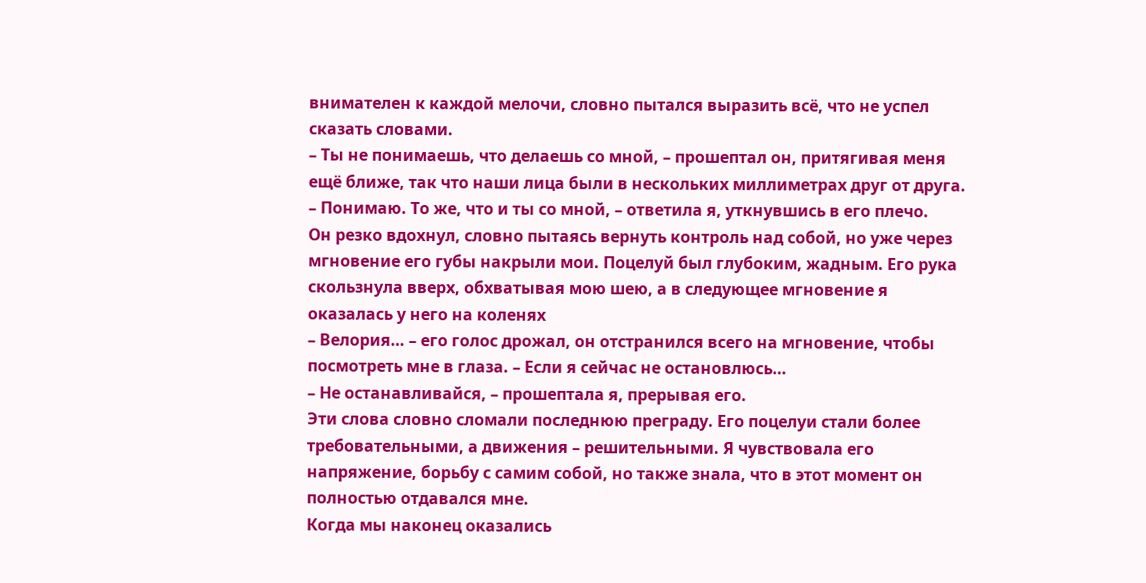внимателен к каждой мелочи, словно пытался выразить всё, что не успел сказать словами.
– Ты не понимаешь, что делаешь со мной, – прошептал он, притягивая меня ещё ближе, так что наши лица были в нескольких миллиметрах друг от друга.
– Понимаю. То же, что и ты со мной, – ответила я, уткнувшись в его плечо.
Он резко вдохнул, словно пытаясь вернуть контроль над собой, но уже через мгновение его губы накрыли мои. Поцелуй был глубоким, жадным. Его рука скользнула вверх, обхватывая мою шею, а в следующее мгновение я оказалась у него на коленях
– Велория… – его голос дрожал, он отстранился всего на мгновение, чтобы посмотреть мне в глаза. – Если я сейчас не остановлюсь…
– Не останавливайся, – прошептала я, прерывая его.
Эти слова словно сломали последнюю преграду. Его поцелуи стали более требовательными, а движения – решительными. Я чувствовала его напряжение, борьбу с самим собой, но также знала, что в этот момент он полностью отдавался мне.
Когда мы наконец оказались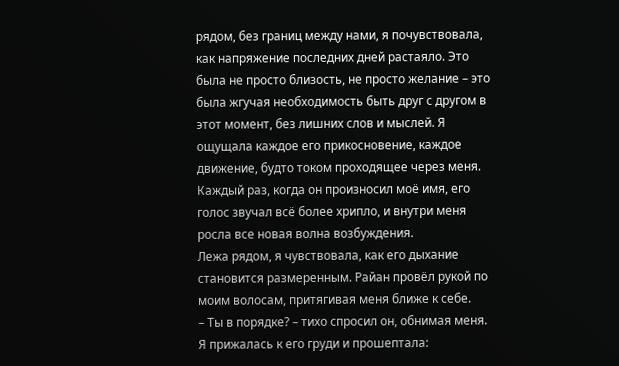рядом, без границ между нами, я почувствовала, как напряжение последних дней растаяло. Это была не просто близость, не просто желание – это была жгучая необходимость быть друг с другом в этот момент, без лишних слов и мыслей. Я ощущала каждое его прикосновение, каждое движение, будто током проходящее через меня. Каждый раз, когда он произносил моё имя, его голос звучал всё более хрипло, и внутри меня росла все новая волна возбуждения.
Лежа рядом, я чувствовала, как его дыхание становится размеренным. Райан провёл рукой по моим волосам, притягивая меня ближе к себе.
– Ты в порядке? – тихо спросил он, обнимая меня.
Я прижалась к его груди и прошептала: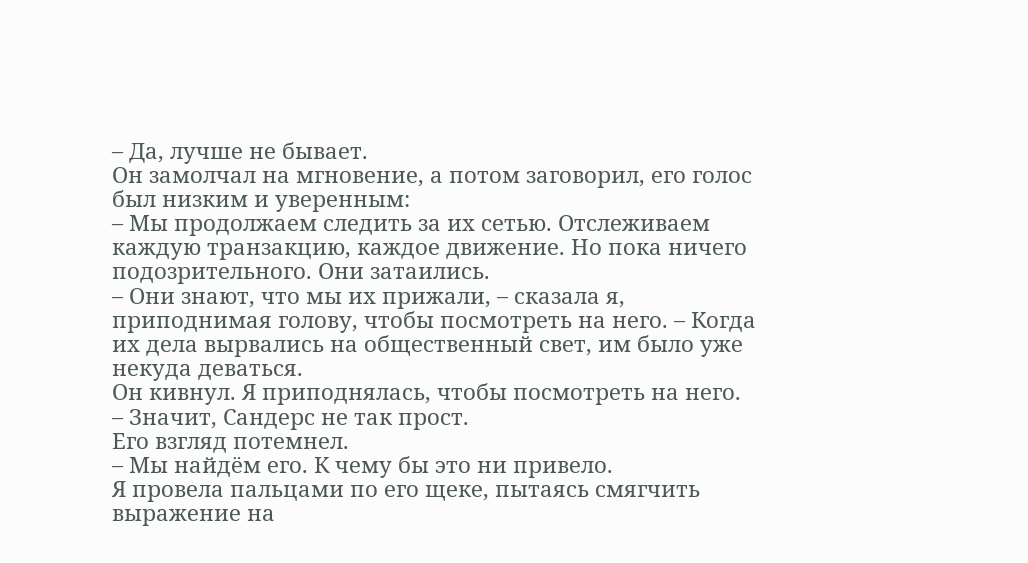– Да, лучше не бывает.
Он замолчал на мгновение, а потом заговорил, его голос был низким и уверенным:
– Мы продолжаем следить за их сетью. Отслеживаем каждую транзакцию, каждое движение. Но пока ничего подозрительного. Они затаились.
– Они знают, что мы их прижали, – сказала я, приподнимая голову, чтобы посмотреть на него. – Когда их дела вырвались на общественный свет, им было уже некуда деваться.
Он кивнул. Я приподнялась, чтобы посмотреть на него.
– Значит, Сандерс не так прост.
Его взгляд потемнел.
– Мы найдём его. К чему бы это ни привело.
Я провела пальцами по его щеке, пытаясь смягчить выражение на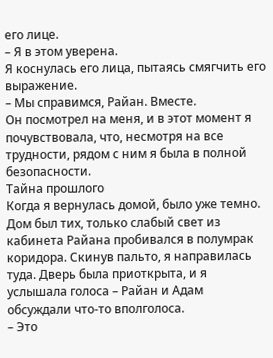его лице.
– Я в этом уверена.
Я коснулась его лица, пытаясь смягчить его выражение.
– Мы справимся, Райан. Вместе.
Он посмотрел на меня, и в этот момент я почувствовала, что, несмотря на все трудности, рядом с ним я была в полной безопасности.
Тайна прошлого
Когда я вернулась домой, было уже темно. Дом был тих, только слабый свет из кабинета Райана пробивался в полумрак коридора. Скинув пальто, я направилась туда. Дверь была приоткрыта, и я услышала голоса – Райан и Адам обсуждали что-то вполголоса.
– Это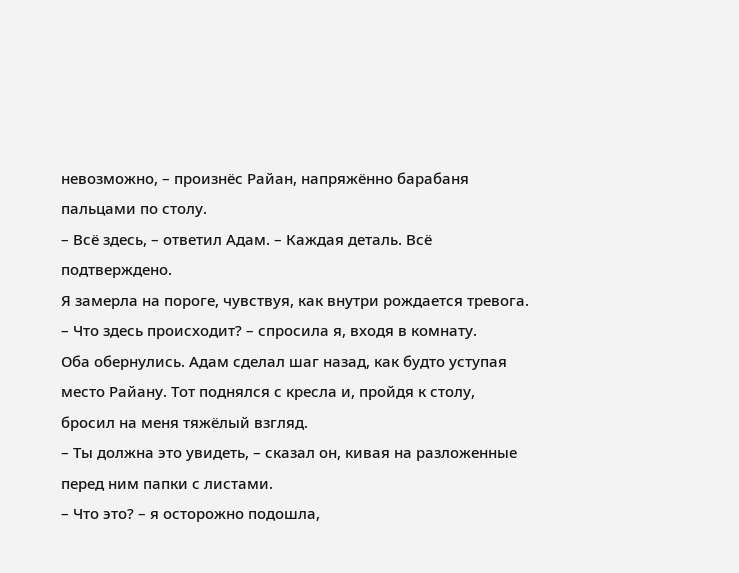невозможно, – произнёс Райан, напряжённо барабаня пальцами по столу.
– Всё здесь, – ответил Адам. – Каждая деталь. Всё подтверждено.
Я замерла на пороге, чувствуя, как внутри рождается тревога.
– Что здесь происходит? – спросила я, входя в комнату.
Оба обернулись. Адам сделал шаг назад, как будто уступая место Райану. Тот поднялся с кресла и, пройдя к столу, бросил на меня тяжёлый взгляд.
– Ты должна это увидеть, – сказал он, кивая на разложенные перед ним папки с листами.
– Что это? – я осторожно подошла,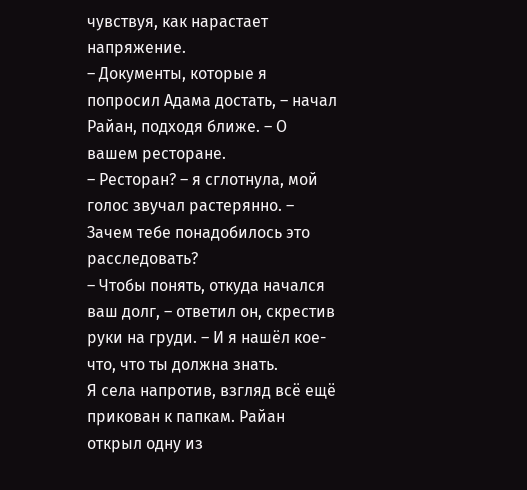чувствуя, как нарастает напряжение.
– Документы, которые я попросил Адама достать, – начал Райан, подходя ближе. – О вашем ресторане.
– Ресторан? – я сглотнула, мой голос звучал растерянно. – Зачем тебе понадобилось это расследовать?
– Чтобы понять, откуда начался ваш долг, – ответил он, скрестив руки на груди. – И я нашёл кое-что, что ты должна знать.
Я села напротив, взгляд всё ещё прикован к папкам. Райан открыл одну из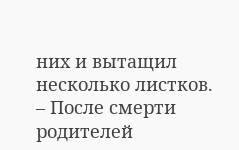них и вытащил несколько листков.
– После смерти родителей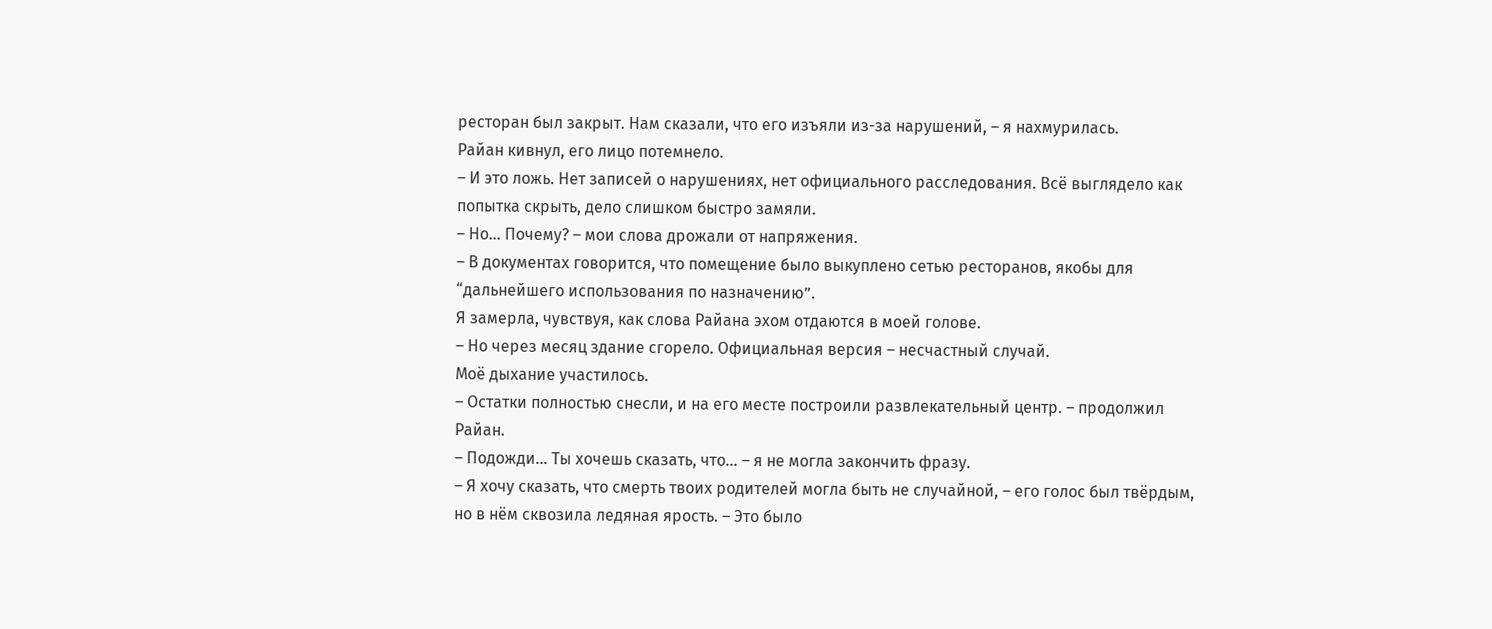ресторан был закрыт. Нам сказали, что его изъяли из-за нарушений, – я нахмурилась.
Райан кивнул, его лицо потемнело.
– И это ложь. Нет записей о нарушениях, нет официального расследования. Всё выглядело как попытка скрыть, дело слишком быстро замяли.
– Но… Почему? – мои слова дрожали от напряжения.
– В документах говорится, что помещение было выкуплено сетью ресторанов, якобы для “дальнейшего использования по назначению”.
Я замерла, чувствуя, как слова Райана эхом отдаются в моей голове.
– Но через месяц здание сгорело. Официальная версия – несчастный случай.
Моё дыхание участилось.
– Остатки полностью снесли, и на его месте построили развлекательный центр. – продолжил Райан.
– Подожди… Ты хочешь сказать, что… – я не могла закончить фразу.
– Я хочу сказать, что смерть твоих родителей могла быть не случайной, – его голос был твёрдым, но в нём сквозила ледяная ярость. – Это было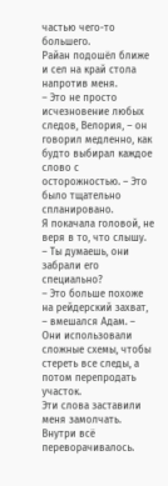частью чего-то большего.
Райан подошёл ближе и сел на край стола напротив меня.
– Это не просто исчезновение любых следов, Велория, – он говорил медленно, как будто выбирал каждое слово с осторожностью. – Это было тщательно спланировано.
Я покачала головой, не веря в то, что слышу.
– Ты думаешь, они забрали его специально?
– Это больше похоже на рейдерский захват, – вмешался Адам. – Они использовали сложные схемы, чтобы стереть все следы, а потом перепродать участок.
Эти слова заставили меня замолчать. Внутри всё переворачивалось.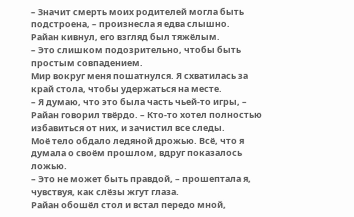– Значит смерть моих родителей могла быть подстроена, – произнесла я едва слышно.
Райан кивнул, его взгляд был тяжёлым.
– Это слишком подозрительно, чтобы быть простым совпадением.
Мир вокруг меня пошатнулся. Я схватилась за край стола, чтобы удержаться на месте.
– Я думаю, что это была часть чьей-то игры, – Райан говорил твёрдо. – Кто-то хотел полностью избавиться от них, и зачистил все следы.
Моё тело обдало ледяной дрожью. Всё, что я думала о своём прошлом, вдруг показалось ложью.
– Это не может быть правдой, – прошептала я, чувствуя, как слёзы жгут глаза.
Райан обошёл стол и встал передо мной,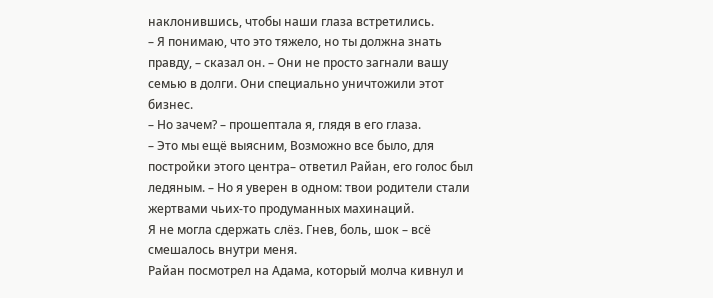наклонившись, чтобы наши глаза встретились.
– Я понимаю, что это тяжело, но ты должна знать правду, – сказал он. – Они не просто загнали вашу семью в долги. Они специально уничтожили этот бизнес.
– Но зачем? – прошептала я, глядя в его глаза.
– Это мы ещё выясним, Возможно все было, для постройки этого центра– ответил Райан, его голос был ледяным. – Но я уверен в одном: твои родители стали жертвами чьих-то продуманных махинаций.
Я не могла сдержать слёз. Гнев, боль, шок – всё смешалось внутри меня.
Райан посмотрел на Адама, который молча кивнул и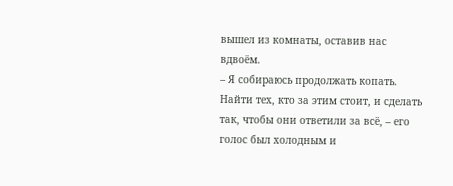вышел из комнаты, оставив нас вдвоём.
– Я собираюсь продолжать копать. Найти тех, кто за этим стоит, и сделать так, чтобы они ответили за всё, – его голос был холодным и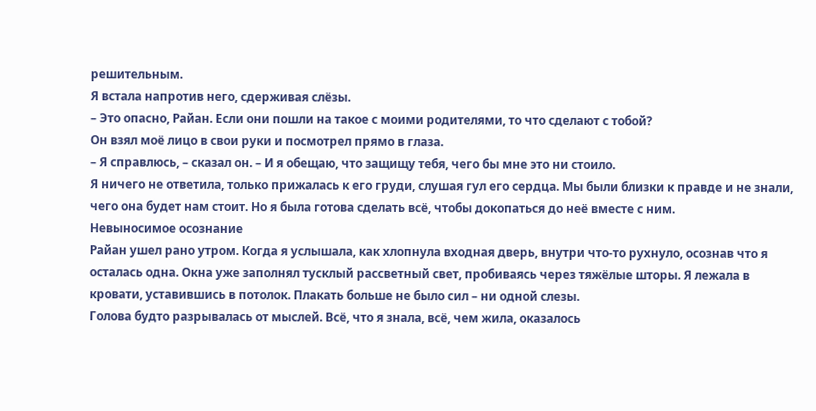решительным.
Я встала напротив него, сдерживая слёзы.
– Это опасно, Райан. Если они пошли на такое с моими родителями, то что сделают с тобой?
Он взял моё лицо в свои руки и посмотрел прямо в глаза.
– Я справлюсь, – сказал он. – И я обещаю, что защищу тебя, чего бы мне это ни стоило.
Я ничего не ответила, только прижалась к его груди, слушая гул его сердца. Мы были близки к правде и не знали, чего она будет нам стоит. Но я была готова сделать всё, чтобы докопаться до неё вместе с ним.
Невыносимое осознание
Райан ушел рано утром. Когда я услышала, как хлопнула входная дверь, внутри что-то рухнуло, осознав что я осталась одна. Окна уже заполнял тусклый рассветный свет, пробиваясь через тяжёлые шторы. Я лежала в кровати, уставившись в потолок. Плакать больше не было сил – ни одной слезы.
Голова будто разрывалась от мыслей. Всё, что я знала, всё, чем жила, оказалось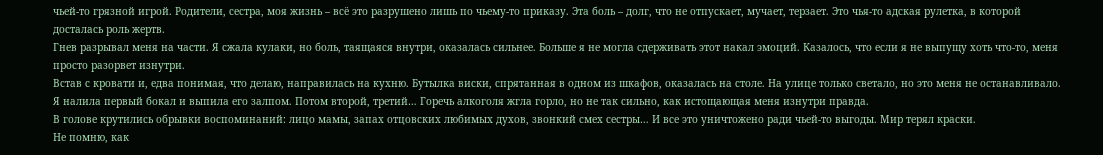чьей-то грязной игрой. Родители, сестра, моя жизнь – всё это разрушено лишь по чьему-то приказу. Эта боль – долг, что не отпускает, мучает, терзает. Это чья-то адская рулетка, в которой досталась роль жертв.
Гнев разрывал меня на части. Я сжала кулаки, но боль, таящаяся внутри, оказалась сильнее. Больше я не могла сдерживать этот накал эмоций. Казалось, что если я не выпущу хоть что-то, меня просто разорвет изнутри.
Встав с кровати и, едва понимая, что делаю, направилась на кухню. Бутылка виски, спрятанная в одном из шкафов, оказалась на столе. На улице только светало, но это меня не останавливало. Я налила первый бокал и выпила его залпом. Потом второй, третий… Горечь алкоголя жгла горло, но не так сильно, как истощающая меня изнутри правда.
В голове крутились обрывки воспоминаний: лицо мамы, запах отцовских любимых духов, звонкий смех сестры… И все это уничтожено ради чьей-то выгоды. Мир терял краски.
Не помню, как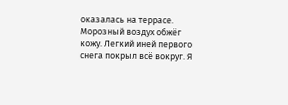оказалась на террасе. Морозный воздух обжёг кожу. Легкий иней первого снега покрыл всё вокруг. Я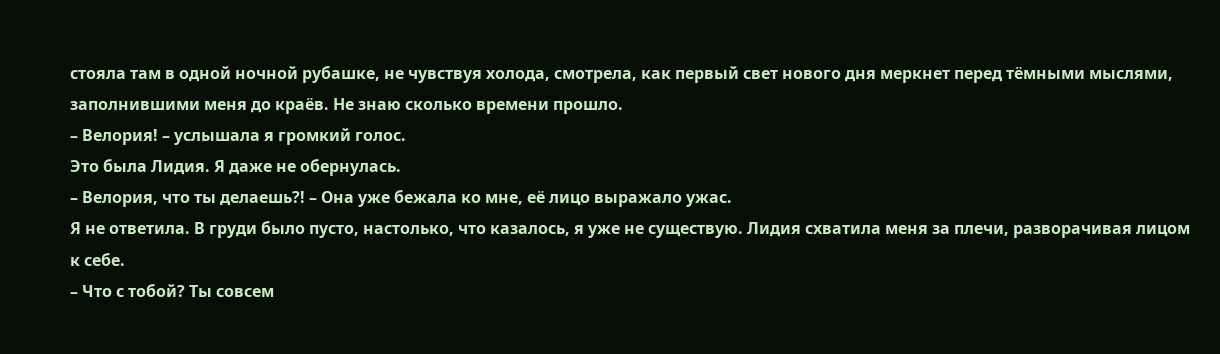стояла там в одной ночной рубашке, не чувствуя холода, смотрела, как первый свет нового дня меркнет перед тёмными мыслями, заполнившими меня до краёв. Не знаю сколько времени прошло.
– Велория! – услышала я громкий голос.
Это была Лидия. Я даже не обернулась.
– Велория, что ты делаешь?! – Она уже бежала ко мне, её лицо выражало ужас.
Я не ответила. В груди было пусто, настолько, что казалось, я уже не существую. Лидия схватила меня за плечи, разворачивая лицом к себе.
– Что с тобой? Ты совсем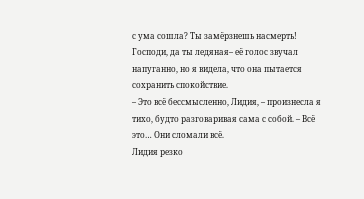с ума сошла? Ты замёрзнешь насмерть! Господи, да ты ледяная– её голос звучал напуганно, но я видела, что она пытается сохранить спокойствие.
– Это всё бессмысленно, Лидия, – произнесла я тихо, будто разговаривая сама с собой. – Всё это… Они сломали всё.
Лидия резко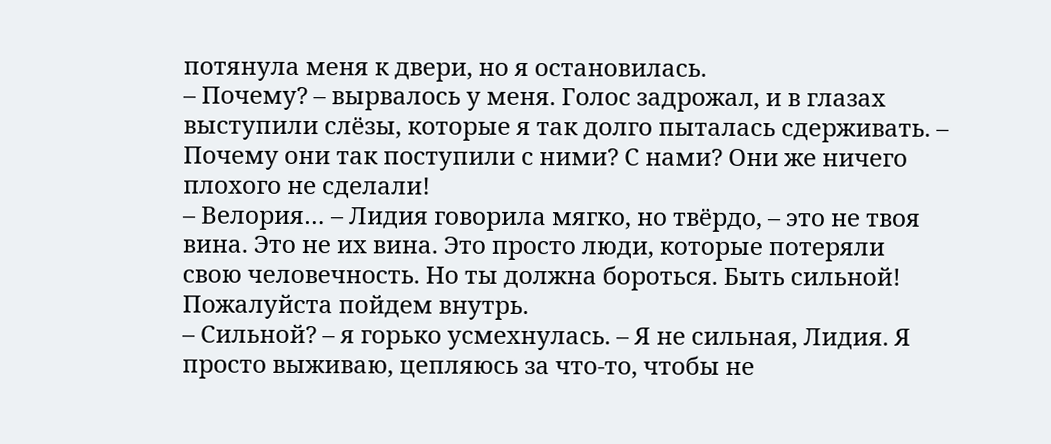потянула меня к двери, но я остановилась.
– Почему? – вырвалось у меня. Голос задрожал, и в глазах выступили слёзы, которые я так долго пыталась сдерживать. – Почему они так поступили с ними? С нами? Они же ничего плохого не сделали!
– Велория… – Лидия говорила мягко, но твёрдо, – это не твоя вина. Это не их вина. Это просто люди, которые потеряли свою человечность. Но ты должна бороться. Быть сильной! Пожалуйста пойдем внутрь.
– Сильной? – я горько усмехнулась. – Я не сильная, Лидия. Я просто выживаю, цепляюсь за что-то, чтобы не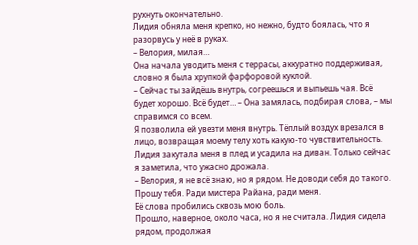рухнуть окончательно.
Лидия обняла меня крепко, но нежно, будто боялась, что я разорвусь у неё в руках.
– Велория, милая…
Она начала уводить меня с террасы, аккуратно поддерживая, словно я была хрупкой фарфоровой куклой.
– Сейчас ты зайдёшь внутрь, согреешься и выпьешь чая. Всё будет хорошо. Всё будет… – Она замялась, подбирая слова, – мы справимся со всем.
Я позволила ей увезти меня внутрь. Тёплый воздух врезался в лицо, возвращая моему телу хоть какую-то чувствительность. Лидия закутала меня в плед и усадила на диван. Только сейчас я заметила, что ужасно дрожала.
– Велория, я не всё знаю, но я рядом. Не доводи себя до такого. Прошу тебя. Ради мистера Райана, ради меня.
Её слова пробились сквозь мою боль.
Прошло, наверное, около часа, но я не считала. Лидия сидела рядом, продолжая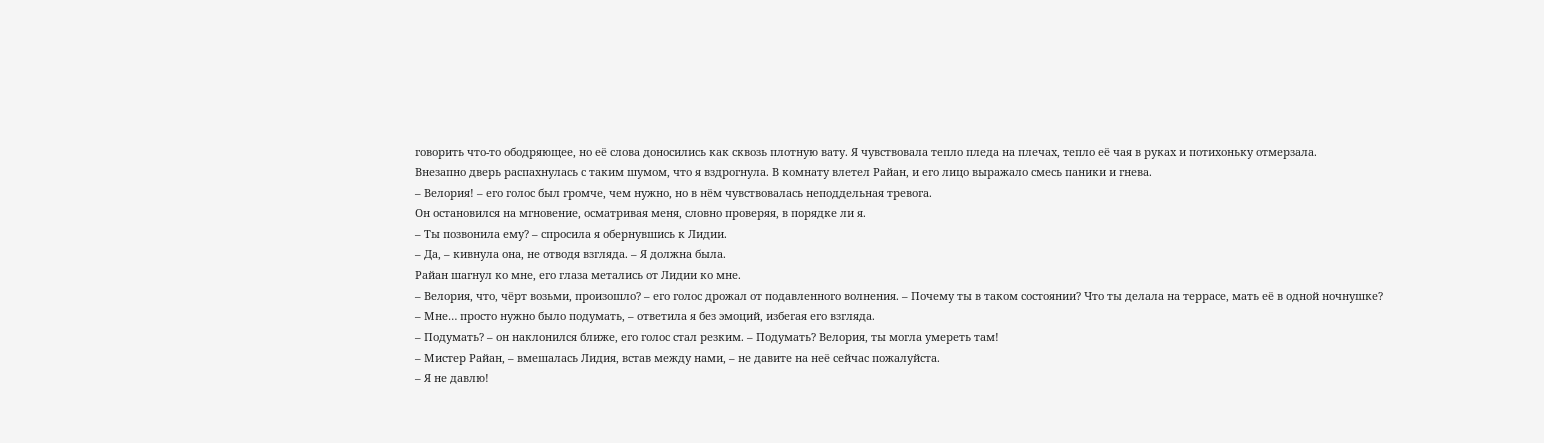говорить что-то ободряющее, но её слова доносились как сквозь плотную вату. Я чувствовала тепло пледа на плечах, тепло её чая в руках и потихоньку отмерзала.
Внезапно дверь распахнулась с таким шумом, что я вздрогнула. В комнату влетел Райан, и его лицо выражало смесь паники и гнева.
– Велория! – его голос был громче, чем нужно, но в нём чувствовалась неподдельная тревога.
Он остановился на мгновение, осматривая меня, словно проверяя, в порядке ли я.
– Ты позвонила ему? – спросила я обернувшись к Лидии.
– Да, – кивнула она, не отводя взгляда. – Я должна была.
Райан шагнул ко мне, его глаза метались от Лидии ко мне.
– Велория, что, чёрт возьми, произошло? – его голос дрожал от подавленного волнения. – Почему ты в таком состоянии? Что ты делала на террасе, мать её в одной ночнушке?
– Мне… просто нужно было подумать, – ответила я без эмоций, избегая его взгляда.
– Подумать? – он наклонился ближе, его голос стал резким. – Подумать? Велория, ты могла умереть там!
– Мистер Райан, – вмешалась Лидия, встав между нами, – не давите на неё сейчас пожалуйста.
– Я не давлю!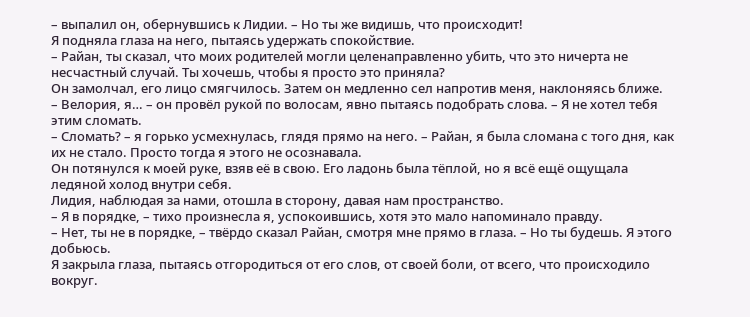– выпалил он, обернувшись к Лидии. – Но ты же видишь, что происходит!
Я подняла глаза на него, пытаясь удержать спокойствие.
– Райан, ты сказал, что моих родителей могли целенаправленно убить, что это ничерта не несчастный случай. Ты хочешь, чтобы я просто это приняла?
Он замолчал, его лицо смягчилось. Затем он медленно сел напротив меня, наклоняясь ближе.
– Велория, я… – он провёл рукой по волосам, явно пытаясь подобрать слова. – Я не хотел тебя этим сломать.
– Сломать? – я горько усмехнулась, глядя прямо на него. – Райан, я была сломана с того дня, как их не стало. Просто тогда я этого не осознавала.
Он потянулся к моей руке, взяв её в свою. Его ладонь была тёплой, но я всё ещё ощущала ледяной холод внутри себя.
Лидия, наблюдая за нами, отошла в сторону, давая нам пространство.
– Я в порядке, – тихо произнесла я, успокоившись, хотя это мало напоминало правду.
– Нет, ты не в порядке, – твёрдо сказал Райан, смотря мне прямо в глаза. – Но ты будешь. Я этого добьюсь.
Я закрыла глаза, пытаясь отгородиться от его слов, от своей боли, от всего, что происходило вокруг.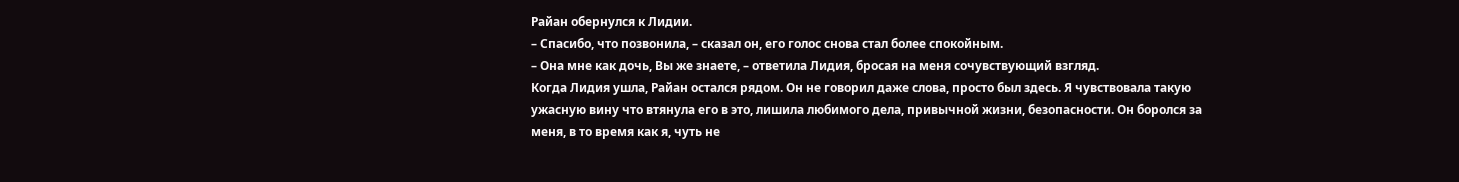Райан обернулся к Лидии.
– Спасибо, что позвонила, – сказал он, его голос снова стал более спокойным.
– Она мне как дочь, Вы же знаете, – ответила Лидия, бросая на меня сочувствующий взгляд.
Когда Лидия ушла, Райан остался рядом. Он не говорил даже слова, просто был здесь. Я чувствовала такую ужасную вину что втянула его в это, лишила любимого дела, привычной жизни, безопасности. Он боролся за меня, в то время как я, чуть не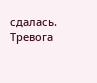сдалась.
Тревога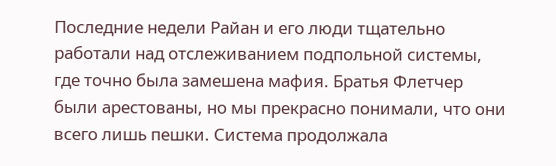Последние недели Райан и его люди тщательно работали над отслеживанием подпольной системы, где точно была замешена мафия. Братья Флетчер были арестованы, но мы прекрасно понимали, что они всего лишь пешки. Система продолжала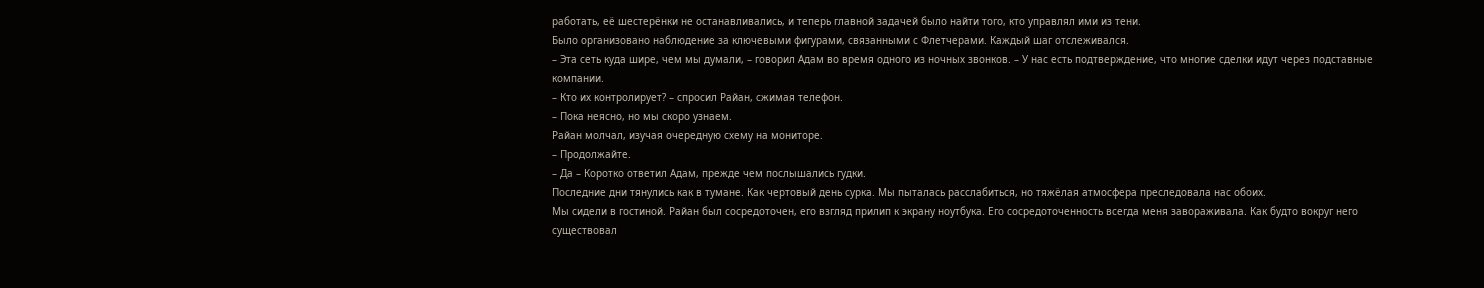работать, её шестерёнки не останавливались, и теперь главной задачей было найти того, кто управлял ими из тени.
Было организовано наблюдение за ключевыми фигурами, связанными с Флетчерами. Каждый шаг отслеживался.
– Эта сеть куда шире, чем мы думали, – говорил Адам во время одного из ночных звонков. – У нас есть подтверждение, что многие сделки идут через подставные компании.
– Кто их контролирует? – спросил Райан, сжимая телефон.
– Пока неясно, но мы скоро узнаем.
Райан молчал, изучая очередную схему на мониторе.
– Продолжайте.
– Да – Коротко ответил Адам, прежде чем послышались гудки.
Последние дни тянулись как в тумане. Как чертовый день сурка. Мы пыталась расслабиться, но тяжёлая атмосфера преследовала нас обоих.
Мы сидели в гостиной. Райан был сосредоточен, его взгляд прилип к экрану ноутбука. Его сосредоточенность всегда меня завораживала. Как будто вокруг него существовал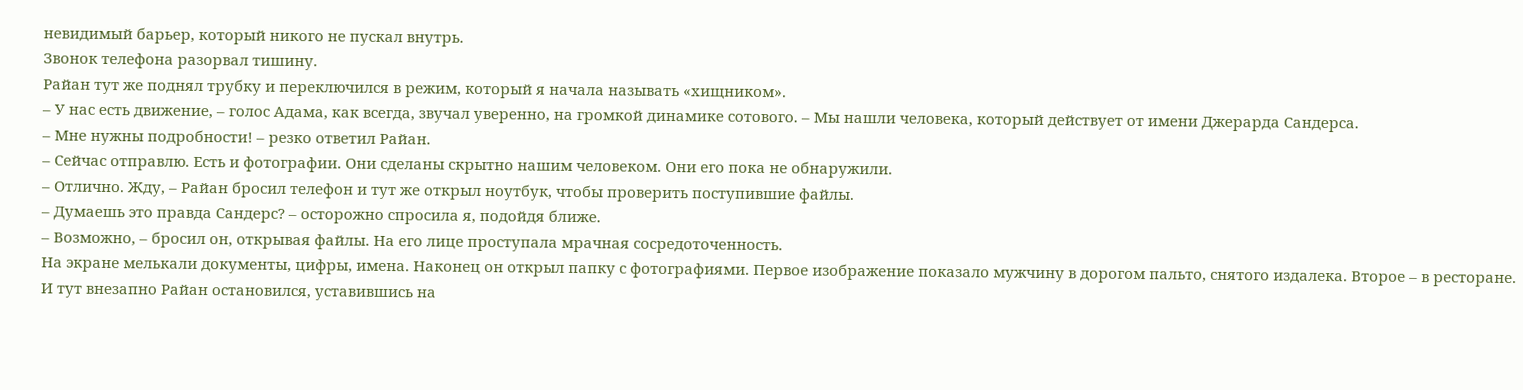невидимый барьер, который никого не пускал внутрь.
Звонок телефона разорвал тишину.
Райан тут же поднял трубку и переключился в режим, который я начала называть «хищником».
– У нас есть движение, – голос Адама, как всегда, звучал уверенно, на громкой динамике сотового. – Мы нашли человека, который действует от имени Джерарда Сандерса.
– Мне нужны подробности! – резко ответил Райан.
– Сейчас отправлю. Есть и фотографии. Они сделаны скрытно нашим человеком. Они его пока не обнаружили.
– Отлично. Жду, – Райан бросил телефон и тут же открыл ноутбук, чтобы проверить поступившие файлы.
– Думаешь это правда Сандерс? – осторожно спросила я, подойдя ближе.
– Возможно, – бросил он, открывая файлы. На его лице проступала мрачная сосредоточенность.
На экране мелькали документы, цифры, имена. Наконец он открыл папку с фотографиями. Первое изображение показало мужчину в дорогом пальто, снятого издалека. Второе – в ресторане.
И тут внезапно Райан остановился, уставившись на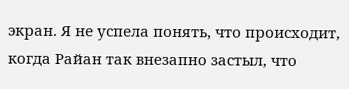экран. Я не успела понять, что происходит, когда Райан так внезапно застыл, что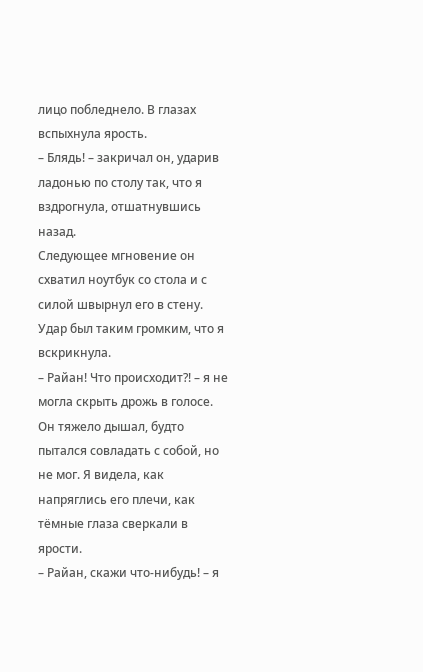лицо побледнело. В глазах вспыхнула ярость.
– Блядь! – закричал он, ударив ладонью по столу так, что я вздрогнула, отшатнувшись назад.
Следующее мгновение он схватил ноутбук со стола и с силой швырнул его в стену. Удар был таким громким, что я вскрикнула.
– Райан! Что происходит?! – я не могла скрыть дрожь в голосе.
Он тяжело дышал, будто пытался совладать с собой, но не мог. Я видела, как напряглись его плечи, как тёмные глаза сверкали в ярости.
– Райан, скажи что-нибудь! – я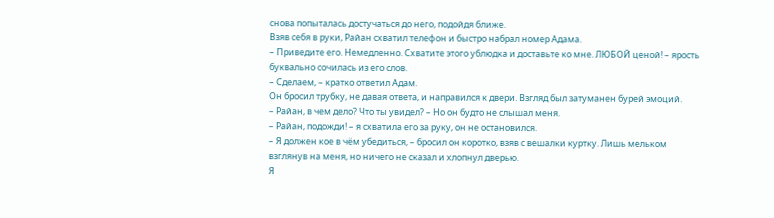снова попыталась достучаться до него, подойдя ближе.
Взяв себя в руки, Райан схватил телефон и быстро набрал номер Адама.
– Приведите его. Немедленно. Схватите этого ублюдка и доставьте ко мне. ЛЮБОЙ ценой! – ярость буквально сочилась из его слов.
– Сделаем, – кратко ответил Адам.
Он бросил трубку, не давая ответа, и направился к двери. Взгляд был затуманен бурей эмоций.
– Райан, в чем дело? Что ты увидел? – Но он будто не слышал меня.
– Райан, подожди! – я схватила его за руку, он не остановился.
– Я должен кое в чём убедиться, – бросил он коротко, взяв с вешалки куртку. Лишь мельком взглянув на меня, но ничего не сказал и хлопнул дверью.
Я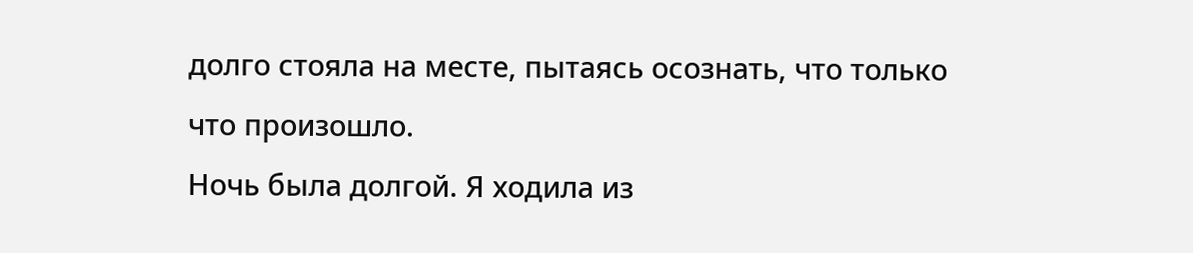долго стояла на месте, пытаясь осознать, что только что произошло.
Ночь была долгой. Я ходила из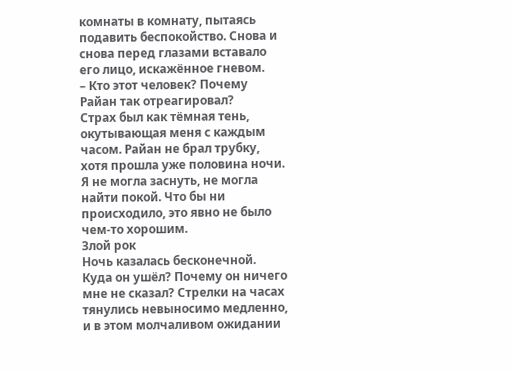комнаты в комнату, пытаясь подавить беспокойство. Снова и снова перед глазами вставало его лицо, искажённое гневом.
– Кто этот человек? Почему Райан так отреагировал?
Страх был как тёмная тень, окутывающая меня с каждым часом. Райан не брал трубку, хотя прошла уже половина ночи. Я не могла заснуть, не могла найти покой. Что бы ни происходило, это явно не было чем-то хорошим.
Злой рок
Ночь казалась бесконечной. Куда он ушёл? Почему он ничего мне не сказал? Стрелки на часах тянулись невыносимо медленно, и в этом молчаливом ожидании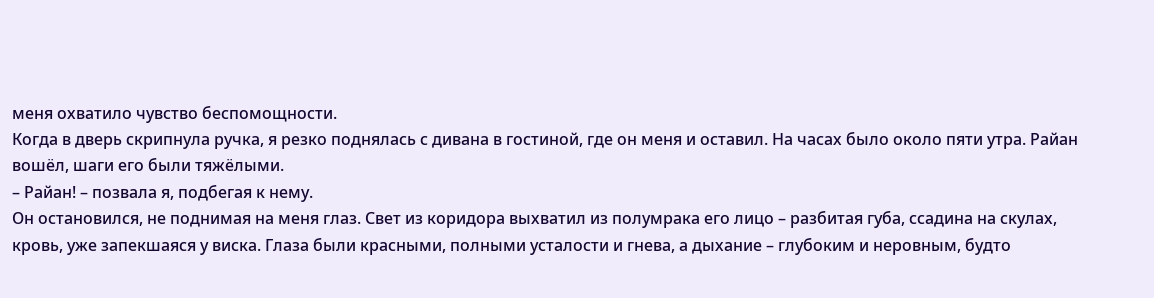меня охватило чувство беспомощности.
Когда в дверь скрипнула ручка, я резко поднялась с дивана в гостиной, где он меня и оставил. На часах было около пяти утра. Райан вошёл, шаги его были тяжёлыми.
– Райан! – позвала я, подбегая к нему.
Он остановился, не поднимая на меня глаз. Свет из коридора выхватил из полумрака его лицо – разбитая губа, ссадина на скулах, кровь, уже запекшаяся у виска. Глаза были красными, полными усталости и гнева, а дыхание – глубоким и неровным, будто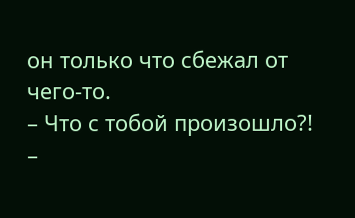он только что сбежал от чего-то.
– Что с тобой произошло?! –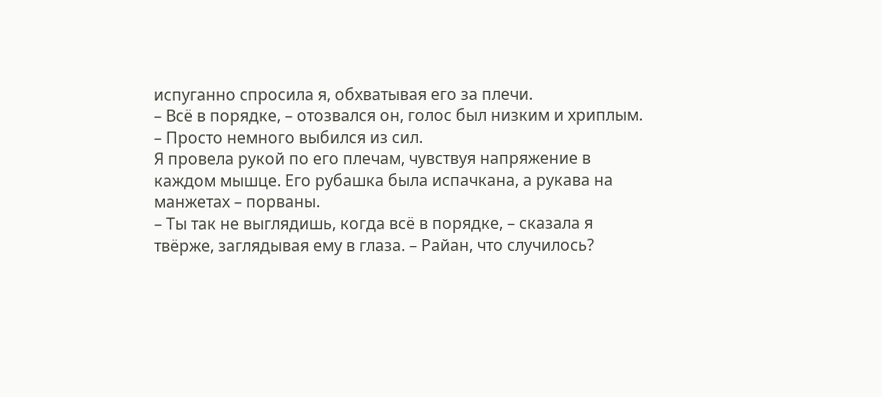испуганно спросила я, обхватывая его за плечи.
– Всё в порядке, – отозвался он, голос был низким и хриплым. – Просто немного выбился из сил.
Я провела рукой по его плечам, чувствуя напряжение в каждом мышце. Его рубашка была испачкана, а рукава на манжетах – порваны.
– Ты так не выглядишь, когда всё в порядке, – сказала я твёрже, заглядывая ему в глаза. – Райан, что случилось?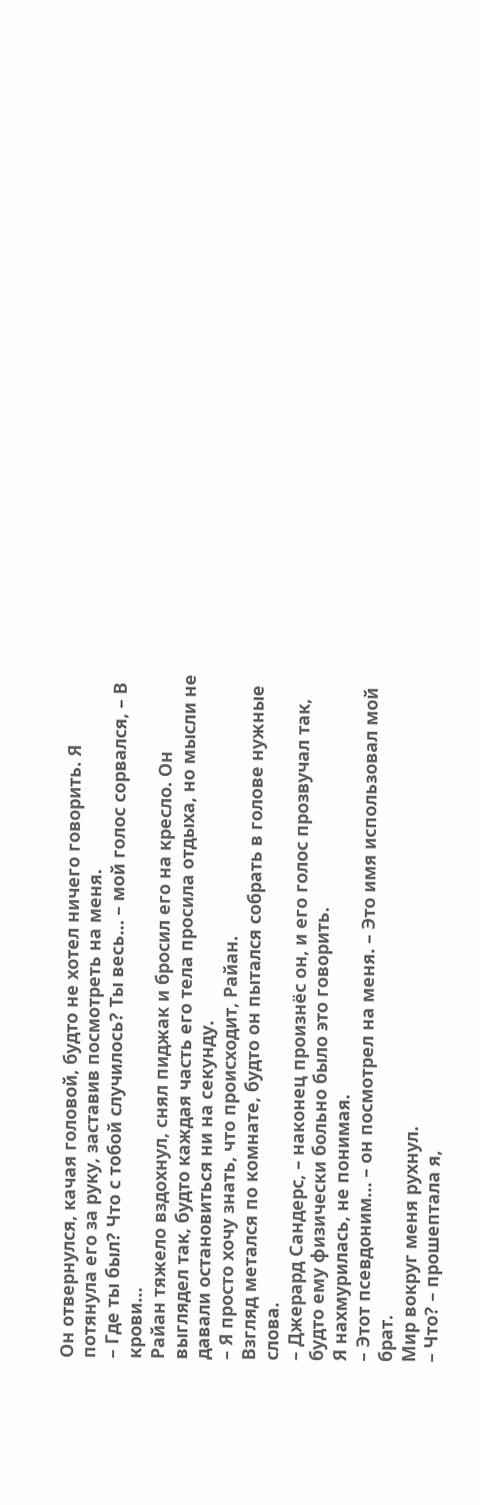Он отвернулся, качая головой, будто не хотел ничего говорить. Я потянула его за руку, заставив посмотреть на меня.
– Где ты был? Что с тобой случилось? Ты весь… – мой голос сорвался, – В крови…
Райан тяжело вздохнул, снял пиджак и бросил его на кресло. Он выглядел так, будто каждая часть его тела просила отдыха, но мысли не давали остановиться ни на секунду.
– Я просто хочу знать, что происходит, Райан.
Взгляд метался по комнате, будто он пытался собрать в голове нужные слова.
– Джерард Сандерс, – наконец произнёс он, и его голос прозвучал так, будто ему физически больно было это говорить.
Я нахмурилась, не понимая.
– Этот псевдоним… – он посмотрел на меня. – Это имя использовал мой брат.
Мир вокруг меня рухнул.
– Что? – прошептала я,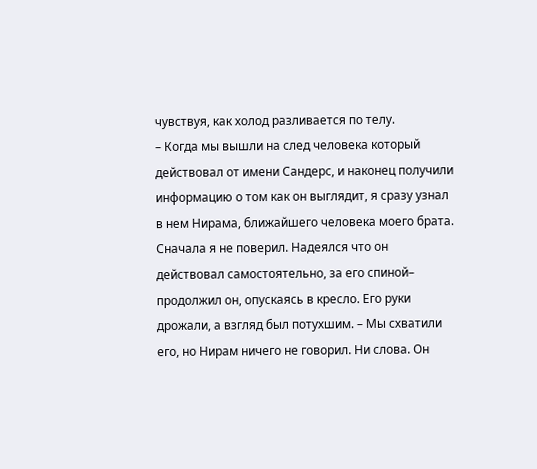чувствуя, как холод разливается по телу.
– Когда мы вышли на след человека который действовал от имени Сандерс, и наконец получили информацию о том как он выглядит, я сразу узнал в нем Нирама, ближайшего человека моего брата. Сначала я не поверил. Надеялся что он действовал самостоятельно, за его спиной– продолжил он, опускаясь в кресло. Его руки дрожали, а взгляд был потухшим. – Мы схватили его, но Нирам ничего не говорил. Ни слова. Он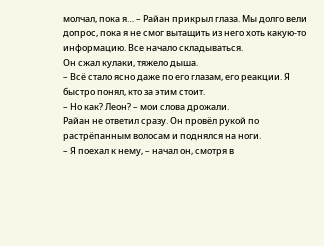молчал, пока я… – Райан прикрыл глаза. Мы долго вели допрос, пока я не смог вытащить из него хоть какую-то информацию. Все начало складываться.
Он сжал кулаки, тяжело дыша.
– Всё стало ясно даже по его глазам, его реакции. Я быстро понял, кто за этим стоит.
– Но как? Леон? – мои слова дрожали.
Райан не ответил сразу. Он провёл рукой по растрёпанным волосам и поднялся на ноги.
– Я поехал к нему, – начал он, смотря в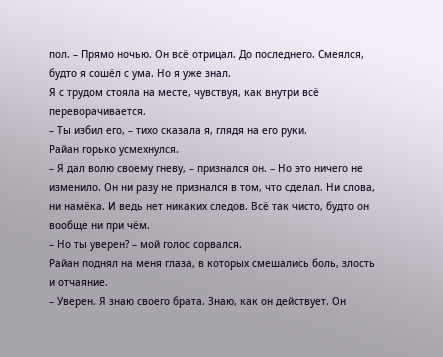пол. – Прямо ночью. Он всё отрицал. До последнего. Смеялся, будто я сошёл с ума. Но я уже знал.
Я с трудом стояла на месте, чувствуя, как внутри всё переворачивается.
– Ты избил его, – тихо сказала я, глядя на его руки.
Райан горько усмехнулся.
– Я дал волю своему гневу, – признался он. – Но это ничего не изменило. Он ни разу не признался в том, что сделал. Ни слова, ни намёка. И ведь нет никаких следов. Всё так чисто, будто он вообще ни при чём.
– Но ты уверен? – мой голос сорвался.
Райан поднял на меня глаза, в которых смешались боль, злость и отчаяние.
– Уверен. Я знаю своего брата. Знаю, как он действует. Он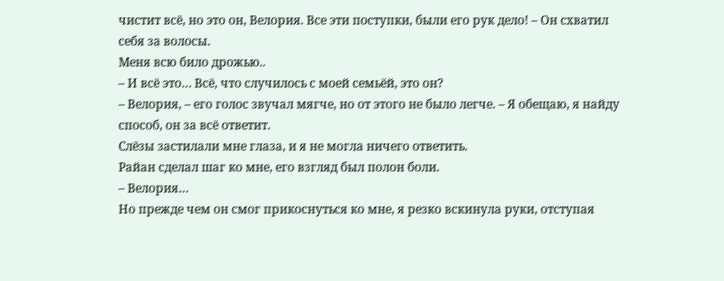чистит всё, но это он, Велория. Все эти поступки, были его рук дело! – Он схватил себя за волосы.
Меня всю било дрожью..
– И всё это… Всё, что случилось с моей семьёй, это он?
– Велория, – его голос звучал мягче, но от этого не было легче. – Я обещаю, я найду способ, он за всё ответит.
Слёзы застилали мне глаза, и я не могла ничего ответить.
Райан сделал шаг ко мне, его взгляд был полон боли.
– Велория…
Но прежде чем он смог прикоснуться ко мне, я резко вскинула руки, отступая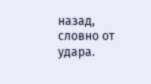назад, словно от удара.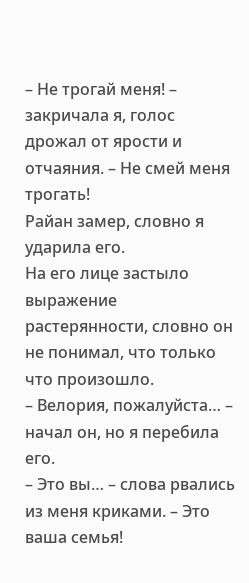– Не трогай меня! – закричала я, голос дрожал от ярости и отчаяния. – Не смей меня трогать!
Райан замер, словно я ударила его.
На его лице застыло выражение растерянности, словно он не понимал, что только что произошло.
– Велория, пожалуйста… – начал он, но я перебила его.
– Это вы… – слова рвались из меня криками. – Это ваша семья!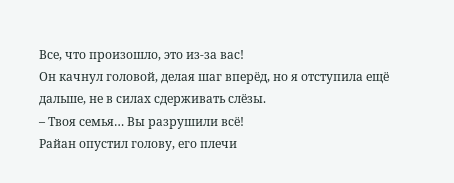Все, что произошло, это из-за вас!
Он качнул головой, делая шаг вперёд, но я отступила ещё дальше, не в силах сдерживать слёзы.
– Твоя семья… Вы разрушили всё!
Райан опустил голову, его плечи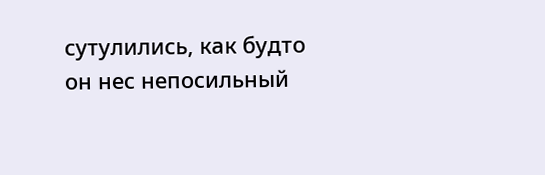сутулились, как будто он нес непосильный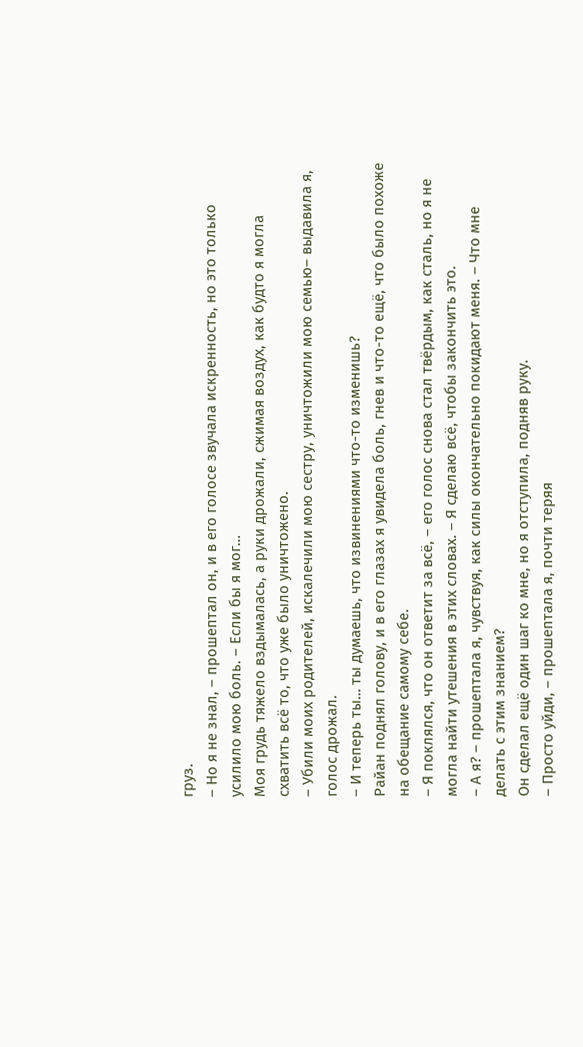груз.
– Но я не знал, – прошептал он, и в его голосе звучала искренность, но это только усилило мою боль. – Если бы я мог…
Моя грудь тяжело вздымалась, а руки дрожали, сжимая воздух, как будто я могла схватить всё то, что уже было уничтожено.
– Убили моих родителей, искалечили мою сестру, уничтожили мою семью– выдавила я, голос дрожал.
– И теперь ты… ты думаешь, что извинениями что-то изменишь?
Райан поднял голову, и в его глазах я увидела боль, гнев и что-то ещё, что было похоже на обещание самому себе.
– Я поклялся, что он ответит за всё, – его голос снова стал твёрдым, как сталь, но я не могла найти утешения в этих словах. – Я сделаю всё, чтобы закончить это.
– А я? – прошептала я, чувствуя, как силы окончательно покидают меня. – Что мне делать с этим знанием?
Он сделал ещё один шаг ко мне, но я отступила, подняв руку.
– Просто уйди, – прошептала я, почти теряя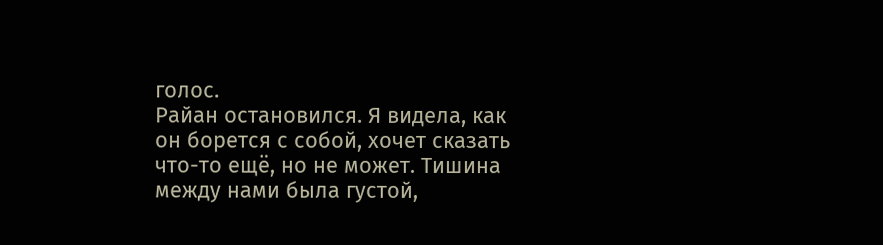голос.
Райан остановился. Я видела, как он борется с собой, хочет сказать что-то ещё, но не может. Тишина между нами была густой,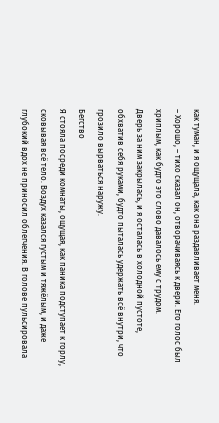как туман, и я ощущала, как она раздавливает меня.
– Хорошо, – тихо сказал он, отворачиваясь к двери. Его голос был хриплым, как будто это слово давалось ему с трудом.
Дверь за ним закрылась, и я осталась в холодной пустоте, обхватив себя руками, будто пыталась удержать всё внутри, что грозило вырваться наружу.
Бегство
Я стояла посреди комнаты, ощущая, как паника подступает к горлу, сковывая всё тело. Воздух казался густым и тяжёлым, и даже глубокий вдох не приносил облегчения. В голове пульсировала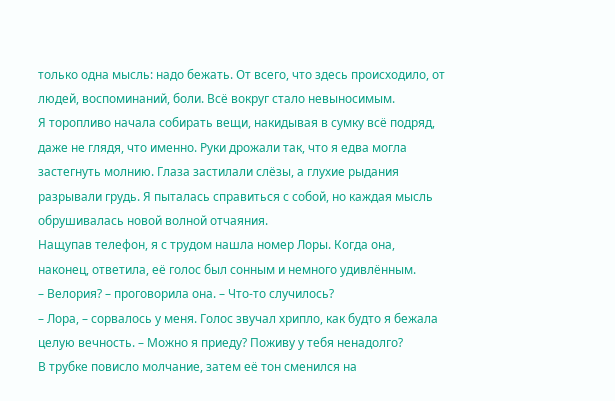только одна мысль: надо бежать. От всего, что здесь происходило, от людей, воспоминаний, боли. Всё вокруг стало невыносимым.
Я торопливо начала собирать вещи, накидывая в сумку всё подряд, даже не глядя, что именно. Руки дрожали так, что я едва могла застегнуть молнию. Глаза застилали слёзы, а глухие рыдания разрывали грудь. Я пыталась справиться с собой, но каждая мысль обрушивалась новой волной отчаяния.
Нащупав телефон, я с трудом нашла номер Лоры. Когда она, наконец, ответила, её голос был сонным и немного удивлённым.
– Велория? – проговорила она. – Что-то случилось?
– Лора, – сорвалось у меня. Голос звучал хрипло, как будто я бежала целую вечность. – Можно я приеду? Поживу у тебя ненадолго?
В трубке повисло молчание, затем её тон сменился на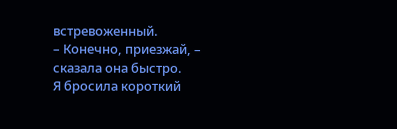встревоженный.
– Конечно, приезжай, – сказала она быстро.
Я бросила короткий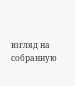взгляд на собранную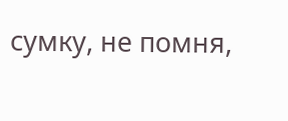сумку, не помня,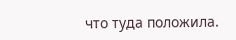что туда положила.